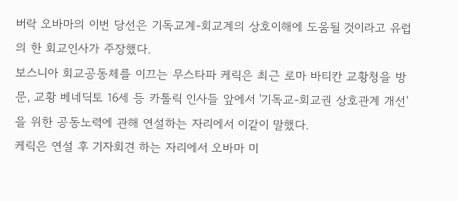버락 오바마의 이번 당선은 기독교계-회교계의 상호이해에 도움될 것이라고 유럽의 한 회교인사가 주장했다.
보스니아 회교공동체를 이끄는 무스타파 케릭은 최근 로마 바티칸 교황청을 방문, 교황 베네딕토 16세 등 카톨릭 인사들 앞에서 '기독교-회교권 상호관계 개선'을 위한 공동노력에 관해 연설하는 자리에서 이같이 말했다.
케릭은 연설 후 기자회견 하는 자리에서 오바마 미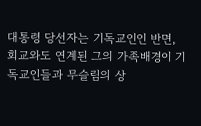대통령 당선자는 기독교인인 반면, 회교와도 연계된 그의 가족배경이 기독교인들과 무슬림의 상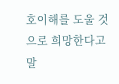호이해를 도울 것으로 희망한다고 말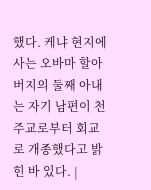했다. 케냐 현지에 사는 오바마 할아버지의 둘째 아내는 자기 남편이 천주교로부터 회교로 개종했다고 밝힌 바 있다. |